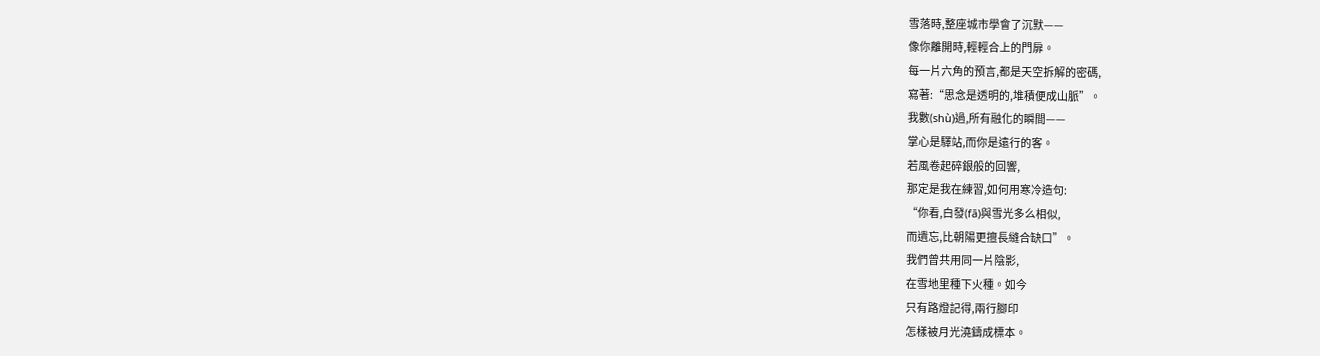雪落時,整座城市學會了沉默——
像你離開時,輕輕合上的門扉。
每一片六角的預言,都是天空拆解的密碼,
寫著:“思念是透明的,堆積便成山脈”。
我數(shù)過,所有融化的瞬間——
掌心是驛站,而你是遠行的客。
若風卷起碎銀般的回響,
那定是我在練習,如何用寒冷造句:
“你看,白發(fā)與雪光多么相似,
而遺忘,比朝陽更擅長縫合缺口”。
我們曾共用同一片陰影,
在雪地里種下火種。如今
只有路燈記得,兩行腳印
怎樣被月光澆鑄成標本。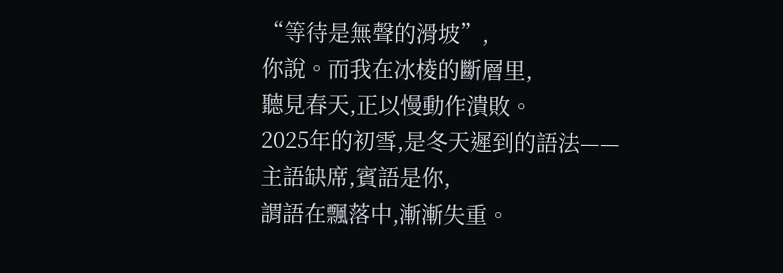“等待是無聲的滑坡”,
你說。而我在冰棱的斷層里,
聽見春天,正以慢動作潰敗。
2025年的初雪,是冬天遲到的語法——
主語缺席,賓語是你,
謂語在飄落中,漸漸失重。